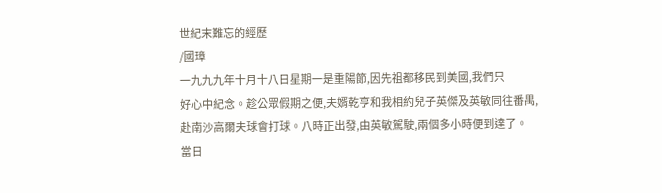世紀末難忘的經歷
/國璋
一九九九年十月十八日星期一是重陽節,因先祖都移民到美國,我們只
好心中紀念。趁公眾假期之便,夫婿乾亨和我相約兒子英傑及英敏同往番禺,
赴南沙高爾夫球會打球。八時正出發,由英敏駕駛,兩個多小時便到達了。
當日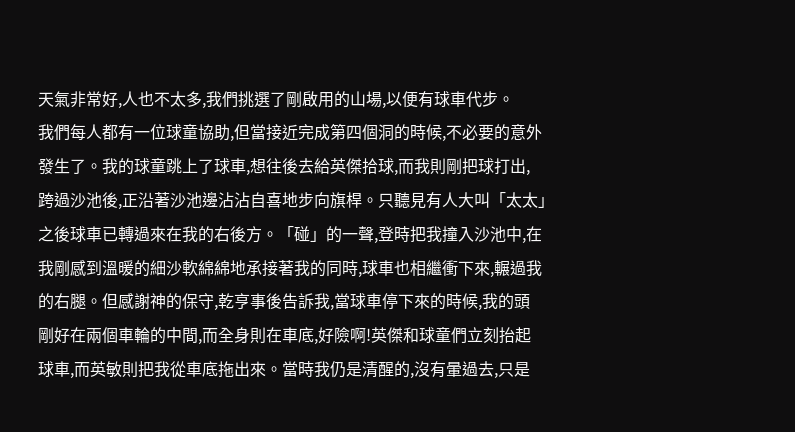天氣非常好,人也不太多,我們挑選了剛啟用的山場,以便有球車代步。
我們每人都有一位球童協助,但當接近完成第四個洞的時候,不必要的意外
發生了。我的球童跳上了球車,想往後去給英傑拾球,而我則剛把球打出,
跨過沙池後,正沿著沙池邊沾沾自喜地步向旗桿。只聽見有人大叫「太太」
之後球車已轉過來在我的右後方。「碰」的一聲,登時把我撞入沙池中,在
我剛感到溫暖的細沙軟綿綿地承接著我的同時,球車也相繼衝下來,輾過我
的右腿。但感謝神的保守,乾亨事後告訴我,當球車停下來的時候,我的頭
剛好在兩個車輪的中間,而全身則在車底,好險啊!英傑和球童們立刻抬起
球車,而英敏則把我從車底拖出來。當時我仍是清醒的,沒有暈過去,只是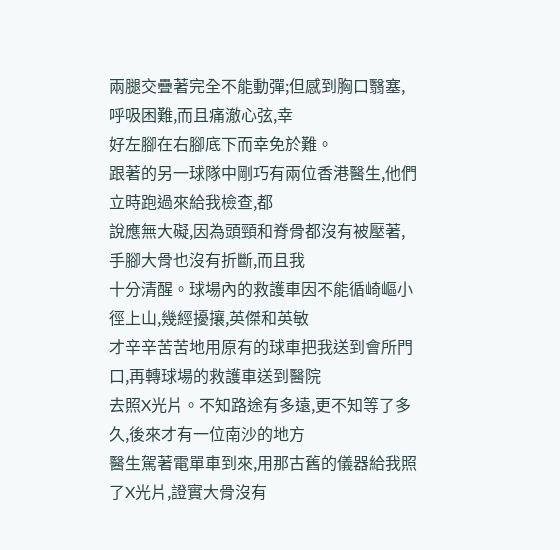兩腿交疊著完全不能動彈;但感到胸口翳塞,呼吸困難,而且痛澈心弦,幸
好左腳在右腳底下而幸免於難。
跟著的另一球隊中剛巧有兩位香港醫生,他們立時跑過來給我檢查,都
說應無大礙,因為頭頸和脊骨都沒有被壓著,手腳大骨也沒有折斷,而且我
十分清醒。球場內的救護車因不能循崎嶇小徑上山,幾經擾攘,英傑和英敏
才辛辛苦苦地用原有的球車把我送到會所門口,再轉球場的救護車送到醫院
去照X光片。不知路途有多遠,更不知等了多久,後來才有一位南沙的地方
醫生駕著電單車到來,用那古舊的儀器給我照了X光片,證實大骨沒有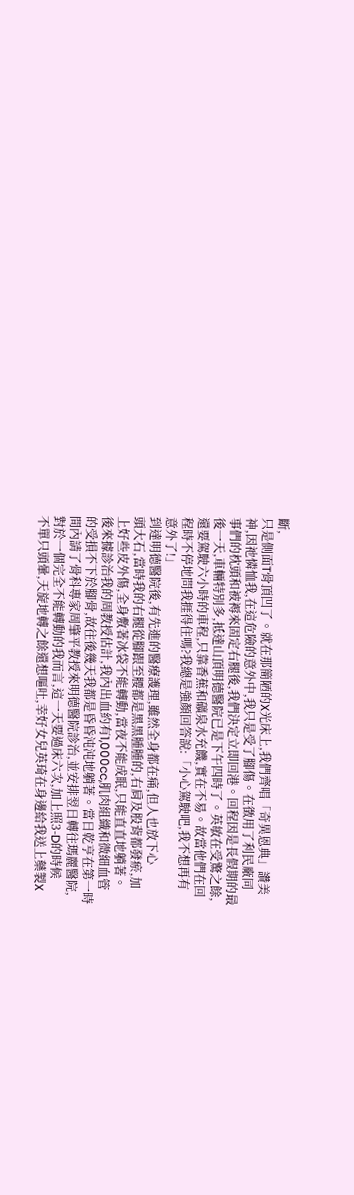斷,
只是側面T骨頂凹了。就在那簡陋的X光床上,我們齊唱「奇異恩典」讚美
神,因祂憐恤我,在這危險的意外中,我只是受了腳傷。在徵用了利民廠同
事們的枕頭和被褥來固定右腿後,我們決定立即回港。回程因是長假期的最
後一天,車輛特別多,抵達山頂明德醫院已是下午四時了。英敏在受驚之餘,
還要駕駛六小時的車程,只靠香蕉和礦泉水充饑,實在不易。故當他們在回
程時不停地問我捱得住嗎?我總是強顏回答說:「小心駕駛吧,我不想再有
意外了!」
到達明德醫院後,有先進的醫療護理,雖然全身都在痛,但人也放下心
頭大石,當時我的右腿從腳跟至腰都是黑黑腫腫的,右肩及股背都發瘀,加
上好些皮外傷,全身敷著冰袋不能轉動,當夜不能成眠,只能直直地躺著。
後來據診治我的周教授估計,我內出血約有1,000cc,肌肉組織和微細血管
的受損不下於腳骨,故往後幾天我都是昏昏沌沌地躺著。當日乾亨在第一時
間內請了骨科專家周肇平教授來明德醫院診治,並安排翌日轉往瑪麗醫院,
對於一個完全不能轉動的我而言,這一天要過床六次,加上照3-D的時候
不單只頭暈,天旋地轉之餘還想嘔吐,幸好女兒英琦在身邊給我送上藥製X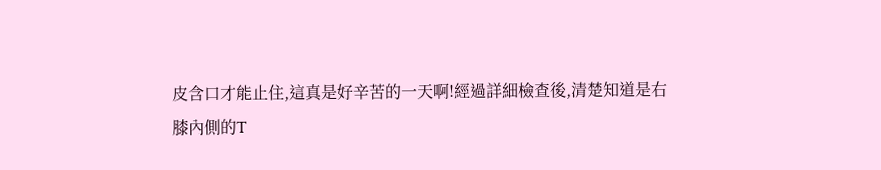皮含口才能止住,這真是好辛苦的一天啊!經過詳細檢查後,清楚知道是右
膝內側的T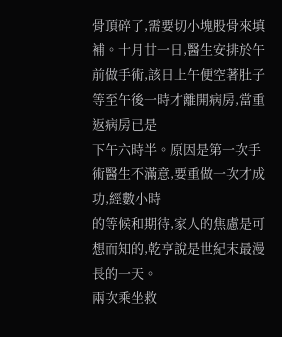骨頂碎了,需要切小塊股骨來填補。十月廿一日,醫生安排於午
前做手術,該日上午便空著肚子等至午後一時才離開病房,當重返病房已是
下午六時半。原因是第一次手術醫生不滿意,要重做一次才成功,經數小時
的等候和期待,家人的焦慮是可想而知的,乾亨說是世紀末最漫長的一天。
兩次乘坐救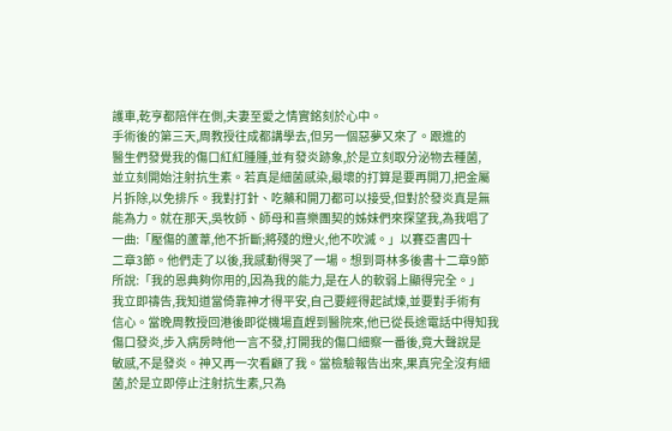護車,乾亨都陪伴在側,夫妻至愛之情實銘刻於心中。
手術後的第三天,周教授往成都講學去,但另一個惡夢又來了。跟進的
醫生們發覺我的傷口紅紅腫腫,並有發炎跡象,於是立刻取分泌物去種菌,
並立刻開始注射抗生素。若真是細菌感染,最壞的打算是要再開刀,把金屬
片拆除,以免排斥。我對打針、吃藥和開刀都可以接受,但對於發炎真是無
能為力。就在那天,吳牧師、師母和喜樂團契的姊妹們來探望我,為我唱了
一曲:「壓傷的蘆葦,他不折斷;將殘的燈火,他不吹滅。」以賽亞書四十
二章3節。他們走了以後,我感動得哭了一場。想到哥林多後書十二章9節
所說:「我的恩典夠你用的,因為我的能力,是在人的軟弱上顯得完全。」
我立即禱告,我知道當倚靠神才得平安,自己要經得起試煉,並要對手術有
信心。當晚周教授回港後即從機場直趕到醫院來,他已從長途電話中得知我
傷口發炎,步入病房時他一言不發,打開我的傷口細察一番後,竟大聲說是
敏感,不是發炎。神又再一次看顧了我。當檢驗報告出來,果真完全沒有細
菌,於是立即停止注射抗生素,只為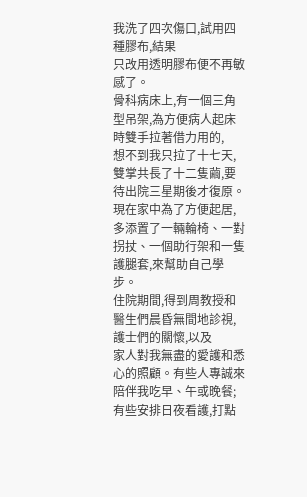我洗了四次傷口,試用四種膠布,結果
只改用透明膠布便不再敏感了。
骨科病床上,有一個三角型吊架,為方便病人起床時雙手拉著借力用的,
想不到我只拉了十七天,雙掌共長了十二隻繭,要待出院三星期後才復原。
現在家中為了方便起居,多添置了一輛輪椅、一對拐扙、一個助行架和一隻
護腿套,來幫助自己學步。
住院期間,得到周教授和醫生們晨昏無間地診視,護士們的關懷,以及
家人對我無盡的愛護和悉心的照顧。有些人專誠來陪伴我吃早、午或晚餐;
有些安排日夜看護,打點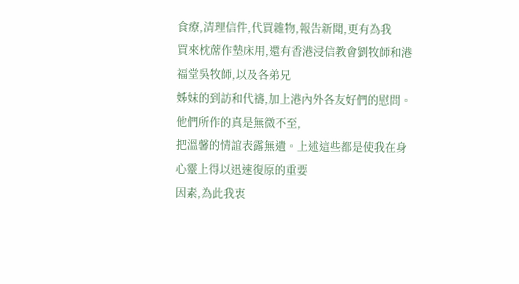食療,清理信件,代買雜物,報告新聞,更有為我
買來枕蓆作墊床用,還有香港浸信教會劉牧師和港福堂吳牧師,以及各弟兄
姊妹的到訪和代禱,加上港內外各友好們的慰問。他們所作的真是無微不至,
把溫馨的情誼表露無遺。上述這些都是使我在身心靈上得以迅速復原的重要
因素,為此我衷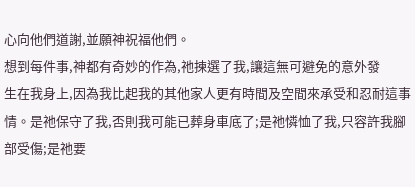心向他們道謝,並願神祝福他們。
想到每件事,神都有奇妙的作為,祂揀選了我,讓這無可避免的意外發
生在我身上,因為我比起我的其他家人更有時間及空間來承受和忍耐這事
情。是祂保守了我,否則我可能已葬身車底了;是祂憐恤了我,只容許我腳
部受傷;是祂要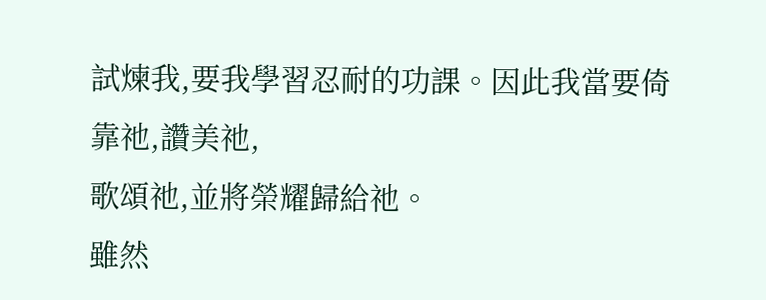試煉我,要我學習忍耐的功課。因此我當要倚靠祂,讚美祂,
歌頌祂,並將榮耀歸給祂。
雖然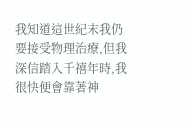我知道這世紀末我仍要接受物理治療,但我深信踏入千禧年時,我
很快便會靠著神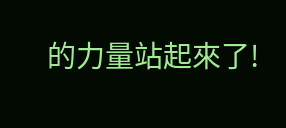的力量站起來了!